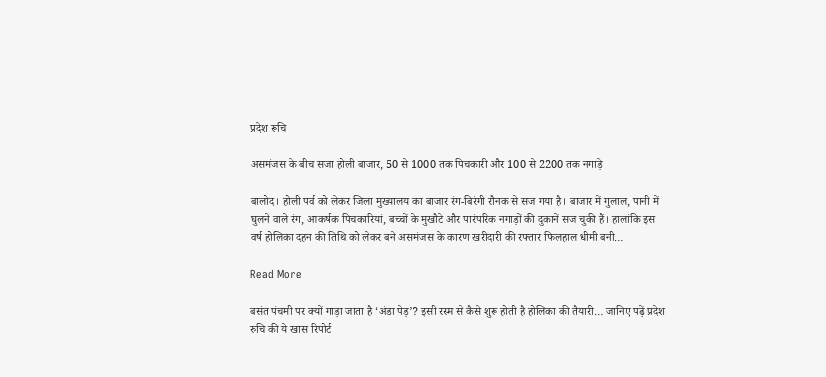प्रदेश रूचि

असमंजस के बीच सजा होली बाजार, 50 से 1000 तक पिचकारी और 100 से 2200 तक नगाड़े

बालोद। होली पर्व को लेकर जिला मुख्यालय का बाजार रंग-बिरंगी रौनक से सज गया है। बाजार में गुलाल, पानी में घुलने वाले रंग, आकर्षक पिचकारियां, बच्चों के मुखौटे और पारंपरिक नगाड़ों की दुकानें सज चुकी हैं। हालांकि इस वर्ष होलिका दहन की तिथि को लेकर बने असमंजस के कारण खरीदारी की रफ्तार फिलहाल धीमी बनी…

Read More

बसंत पंचमी पर क्यों गाड़ा जाता है ‘अंडा पेड़’? इसी रस्म से कैसे शुरू होती है होलिका की तैयारी… जानिए पढ़ें प्रदेश रुचि की ये खास रिपोर्ट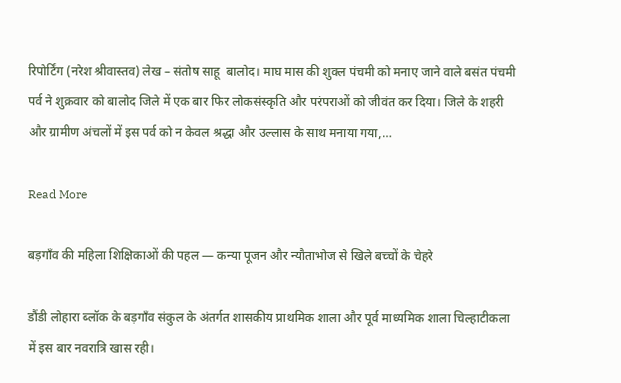रिपोर्टिंग (नरेश श्रीवास्तव) लेख – संतोष साहू  बालोद। माघ मास की शुक्ल पंचमी को मनाए जाने वाले बसंत पंचमी पर्व ने शुक्रवार को बालोद जिले में एक बार फिर लोकसंस्कृति और परंपराओं को जीवंत कर दिया। जिले के शहरी और ग्रामीण अंचलों में इस पर्व को न केवल श्रद्धा और उल्लास के साथ मनाया गया,…

Read More

बड़गाँव की महिला शिक्षिकाओं की पहल — कन्या पूजन और न्यौताभोज से खिले बच्चों के चेहरे

डौंडी लोहारा ब्लॉक के बड़गाँव संकुल के अंतर्गत शासकीय प्राथमिक शाला और पूर्व माध्यमिक शाला चिल्हाटीकला में इस बार नवरात्रि खास रही।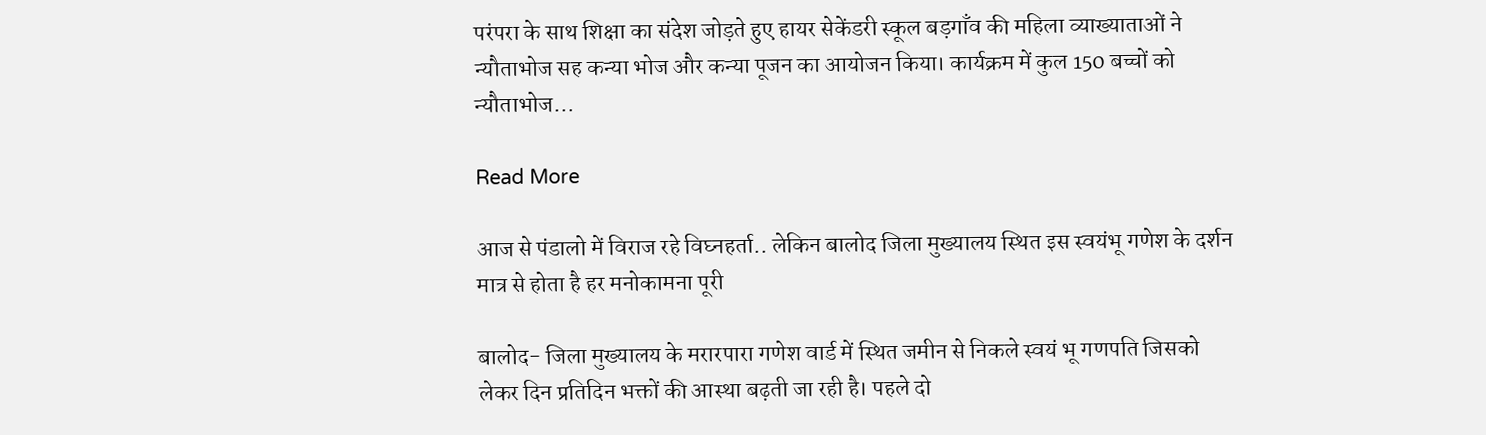परंपरा के साथ शिक्षा का संदेश जोड़ते हुए हायर सेकेंडरी स्कूल बड़गाँव की महिला व्याख्याताओं ने न्यौताभोज सह कन्या भोज और कन्या पूजन का आयोजन किया। कार्यक्रम में कुल 150 बच्चों को न्यौताभोज…

Read More

आज से पंडालो में विराज रहे विघ्नहर्ता.. लेकिन बालोद जिला मुख्यालय स्थित इस स्वयंभू गणेश के दर्शन मात्र से होता है हर मनोकामना पूरी

बालोद- जिला मुख्यालय के मरारपारा गणेश वार्ड में स्थित जमीन से निकले स्वयं भू गणपति जिसको लेकर दिन प्रतिदिन भक्तों की आस्था बढ़ती जा रही है। पहले दो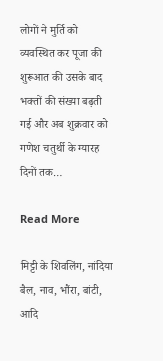लोगों ने मुर्ति को व्यवस्थित कर पूजा की शुरूआत की उसके बाद भक्तों की संख्या बढ़ती गई और अब शुक्रवार को गणेश चतुर्थी के ग्यारह दिनों तक…

Read More

मिट्टी के शिवलिंग, नांदिया बैल, नाव, भौंरा, बांटी, आदि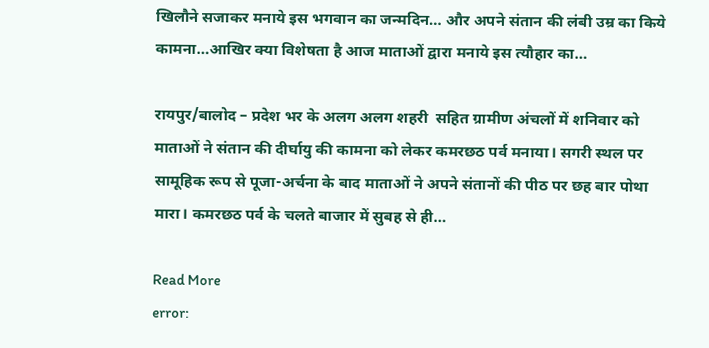खिलौने सजाकर मनाये इस भगवान का जन्मदिन… और अपने संतान की लंबी उम्र का किये कामना…आखिर क्या विशेषता है आज माताओं द्वारा मनाये इस त्यौहार का…

रायपुर/बालोद – प्रदेश भर के अलग अलग शहरी  सहित ग्रामीण अंचलों में शनिवार को माताओं ने संतान की दीर्घायु की कामना को लेकर कमरछठ पर्व मनाया। सगरी स्थल पर सामूहिक रूप से पूजा-अर्चना के बाद माताओं ने अपने संतानों की पीठ पर छह बार पोथा मारा। कमरछठ पर्व के चलते बाजार में सुबह से ही…

Read More
error: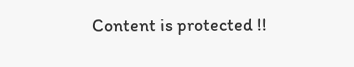Content is protected !!